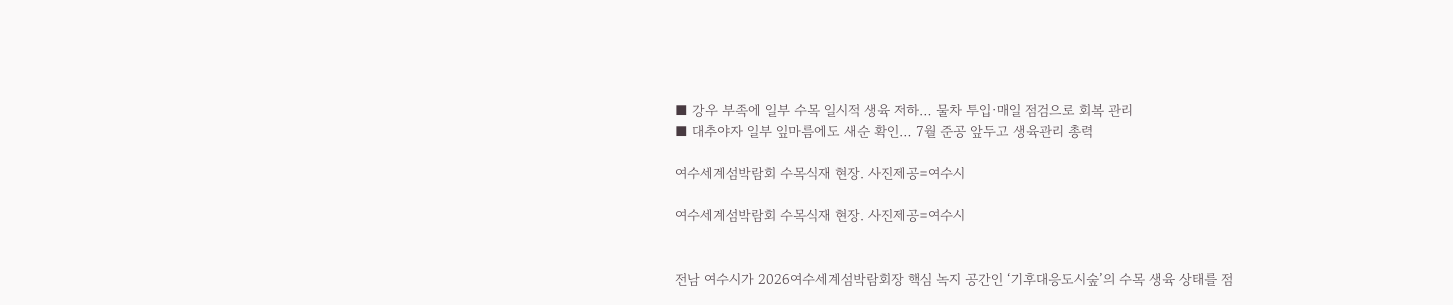■ 강우 부족에 일부 수목 일시적 생육 저하… 물차 투입·매일 점검으로 회복 관리
■ 대추야자 일부 잎마름에도 새순 확인… 7월 준공 앞두고 생육관리 총력

여수세계섬박람회 수목식재 현장. 사진제공=여수시

여수세계섬박람회 수목식재 현장. 사진제공=여수시


전남 여수시가 2026여수세계섬박람회장 핵심 녹지 공간인 ‘기후대응도시숲’의 수목 생육 상태를 점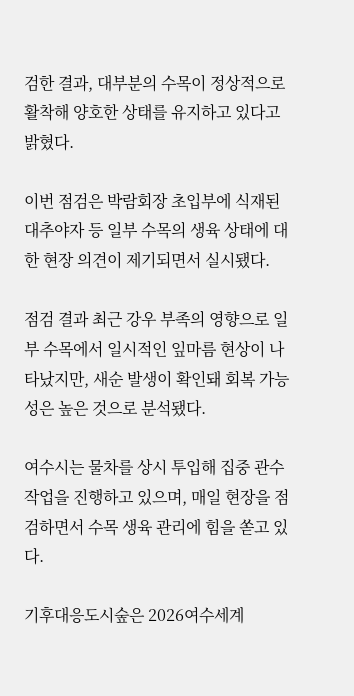검한 결과, 대부분의 수목이 정상적으로 활착해 양호한 상태를 유지하고 있다고 밝혔다.

이번 점검은 박람회장 초입부에 식재된 대추야자 등 일부 수목의 생육 상태에 대한 현장 의견이 제기되면서 실시됐다.

점검 결과 최근 강우 부족의 영향으로 일부 수목에서 일시적인 잎마름 현상이 나타났지만, 새순 발생이 확인돼 회복 가능성은 높은 것으로 분석됐다.

여수시는 물차를 상시 투입해 집중 관수 작업을 진행하고 있으며, 매일 현장을 점검하면서 수목 생육 관리에 힘을 쏟고 있다.

기후대응도시숲은 2026여수세계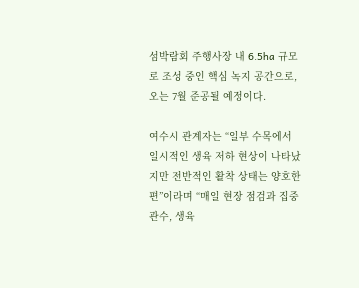섬박람회 주행사장 내 6.5ha 규모로 조성 중인 핵심 녹지 공간으로, 오는 7월 준공될 예정이다.

여수시 관계자는 “일부 수목에서 일시적인 생육 저하 현상이 나타났지만 전반적인 활착 상태는 양호한 편”이라며 “매일 현장 점검과 집중 관수, 생육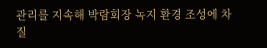관리를 지속해 박람회장 녹지 환경 조성에 차질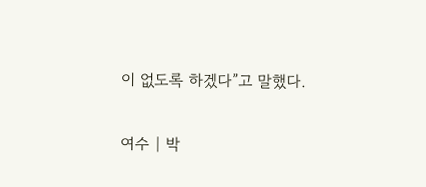이 없도록 하겠다”고 말했다.

여수 | 박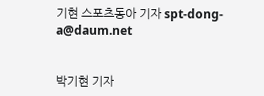기현 스포츠동아 기자 spt-dong-a@daum.net


박기현 기자